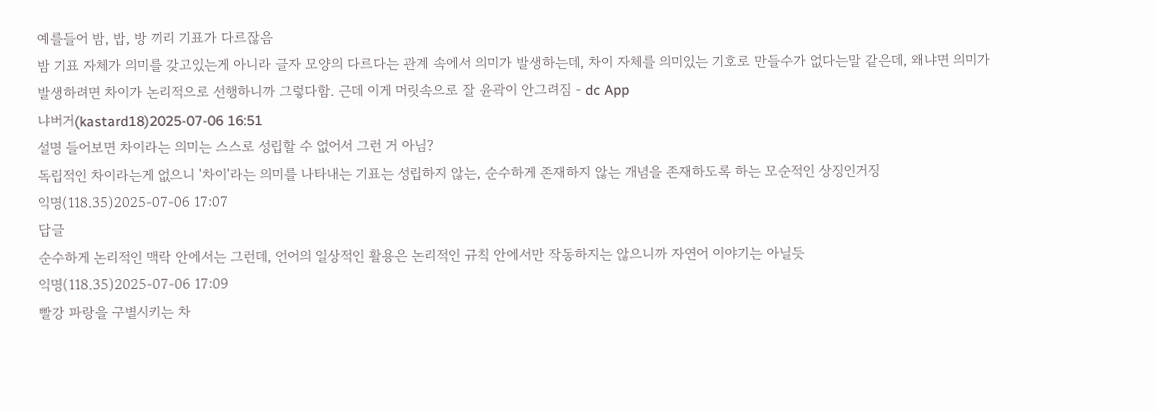예를들어 밤, 밥, 방 끼리 기표가 다르잖음
밤 기표 자체가 의미를 갖고있는게 아니라 글자 모양의 다르다는 관계 속에서 의미가 발생하는데, 차이 자체를 의미있는 기호로 만들수가 없다는말 같은데, 왜냐면 의미가 발생하려면 차이가 논리적으로 선행하니까 그렇다함. 근데 이게 머릿속으로 잘 윤곽이 안그려짐 - dc App
냐버거(kastard18)2025-07-06 16:51
설명 들어보면 차이라는 의미는 스스로 성립할 수 없어서 그런 거 아님?
독립적인 차이라는게 없으니 '차이'라는 의미를 나타내는 기표는 성립하지 않는, 순수하게 존재하지 않는 개념을 존재하도록 하는 모순적인 상징인거징
익명(118.35)2025-07-06 17:07
답글
순수하게 논리적인 맥락 안에서는 그런데, 언어의 일상적인 활용은 논리적인 규칙 안에서만 작동하지는 않으니까 자연어 이야기는 아닐듯
익명(118.35)2025-07-06 17:09
빨강 파랑을 구별시키는 차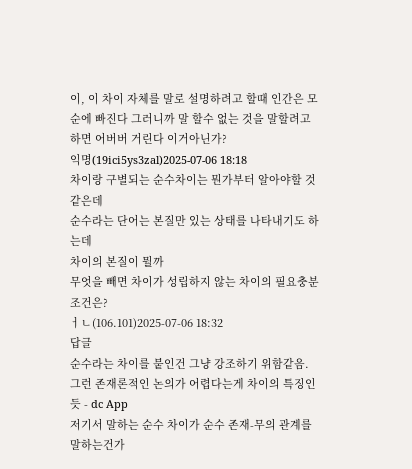이, 이 차이 자체를 말로 설명하려고 할때 인간은 모순에 빠진다 그러니까 말 할수 없는 것을 말할려고 하면 어버버 거린다 이거아닌가?
익명(19ici5ys3zal)2025-07-06 18:18
차이랑 구별되는 순수차이는 뭔가부터 알아야할 것 같은데
순수라는 단어는 본질만 있는 상태를 나타내기도 하는데
차이의 본질이 뭘까
무엇을 빼면 차이가 성립하지 않는 차이의 필요충분조건은?
ㅓㄴ(106.101)2025-07-06 18:32
답글
순수라는 차이를 붙인건 그냥 강조하기 위함같음.
그런 존재론적인 논의가 어렵다는게 차이의 특징인듯 - dc App
저기서 말하는 순수 차이가 순수 존재-무의 관계를 말하는건가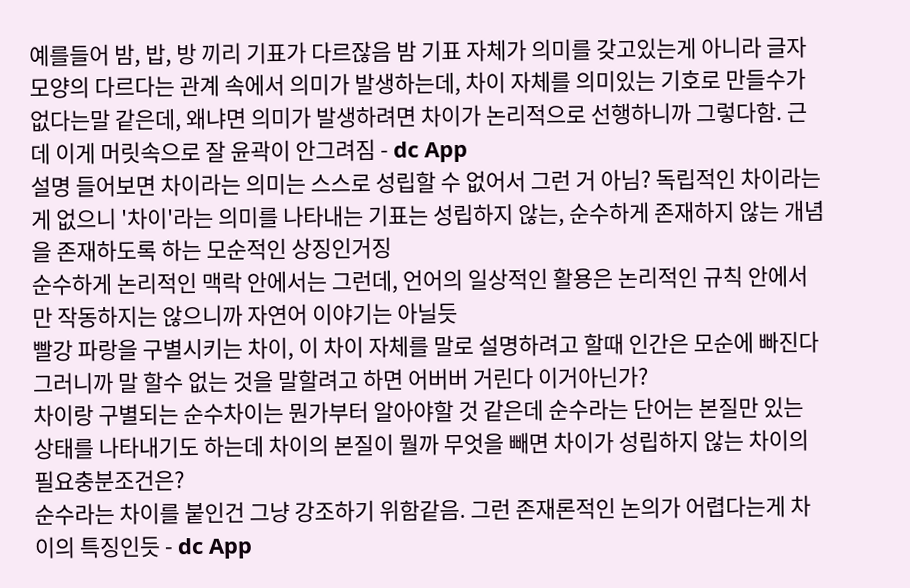예를들어 밤, 밥, 방 끼리 기표가 다르잖음 밤 기표 자체가 의미를 갖고있는게 아니라 글자 모양의 다르다는 관계 속에서 의미가 발생하는데, 차이 자체를 의미있는 기호로 만들수가 없다는말 같은데, 왜냐면 의미가 발생하려면 차이가 논리적으로 선행하니까 그렇다함. 근데 이게 머릿속으로 잘 윤곽이 안그려짐 - dc App
설명 들어보면 차이라는 의미는 스스로 성립할 수 없어서 그런 거 아님? 독립적인 차이라는게 없으니 '차이'라는 의미를 나타내는 기표는 성립하지 않는, 순수하게 존재하지 않는 개념을 존재하도록 하는 모순적인 상징인거징
순수하게 논리적인 맥락 안에서는 그런데, 언어의 일상적인 활용은 논리적인 규칙 안에서만 작동하지는 않으니까 자연어 이야기는 아닐듯
빨강 파랑을 구별시키는 차이, 이 차이 자체를 말로 설명하려고 할때 인간은 모순에 빠진다 그러니까 말 할수 없는 것을 말할려고 하면 어버버 거린다 이거아닌가?
차이랑 구별되는 순수차이는 뭔가부터 알아야할 것 같은데 순수라는 단어는 본질만 있는 상태를 나타내기도 하는데 차이의 본질이 뭘까 무엇을 빼면 차이가 성립하지 않는 차이의 필요충분조건은?
순수라는 차이를 붙인건 그냥 강조하기 위함같음. 그런 존재론적인 논의가 어렵다는게 차이의 특징인듯 - dc App